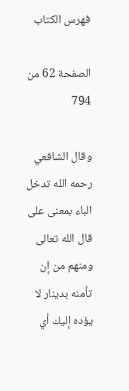فهرس الكتاب

الصفحة 62 من 794

وقال الشافعي رحمه الله تدخل الباء بمعنى على قال الله تعالى ومنهم من إن تأمنه بدينار لا يؤده إليك أي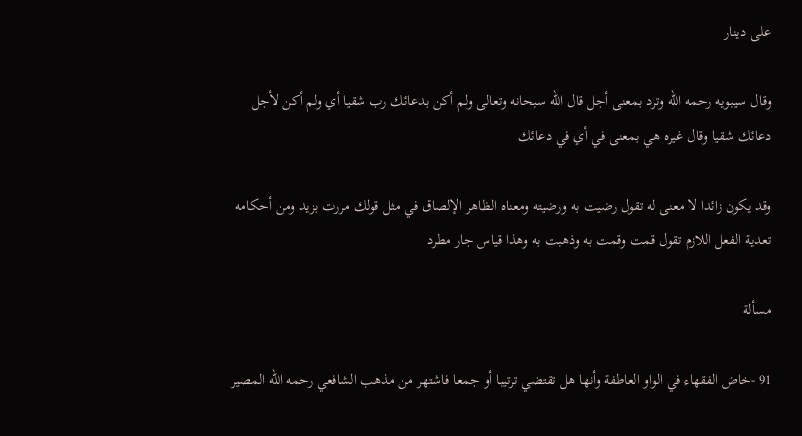على دينار

وقال سيبويه رحمه الله وترد بمعنى أجل قال الله سبحانه وتعالى ولم أكن بدعائك رب شقيا أي ولم أكن لأجل دعائك شقيا وقال غيره هي بمعنى في أي في دعائك

وقد يكون زائدا لا معنى له تقول رضيت به ورضيته ومعناه الظاهر الإلصاق في مثل قولك مررت بزيد ومن أحكامه تعدية الفعل اللازم تقول قمت وقمت به وذهبت به وهذا قياس جار مطرد

مسألة

91 -خاض الفقهاء في الواو العاطفة وأنها هل تقتضي ترتيبا أو جمعا فاشتهر من مذهب الشافعي رحمه الله المصير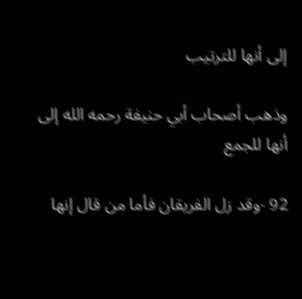إلى أنها للترتيب

وذهب أصحاب أبي حنيفة رحمه الله إلى أنها للجمع

92 -وقد زل الفريقان فأما من قال إنها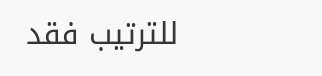للترتيب فقد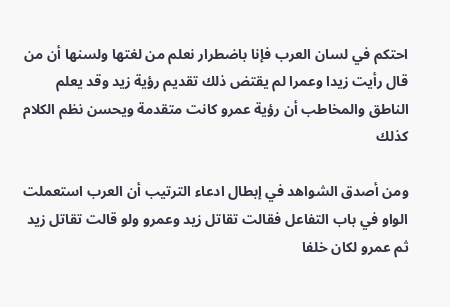احتكم في لسان العرب فإنا باضطرار نعلم من لغتها ولسنها أن من قال رأيت زيدا وعمرا لم يقتض ذلك تقديم رؤية زيد وقد يعلم الناطق والمخاطب أن رؤية عمرو كانت متقدمة ويحسن نظم الكلام كذلك

ومن أصدق الشواهد في إبطال ادعاء الترتيب أن العرب استعملت الواو في باب التفاعل فقالت تقاتل زيد وعمرو ولو قالت تقاتل زيد ثم عمرو لكان خلفا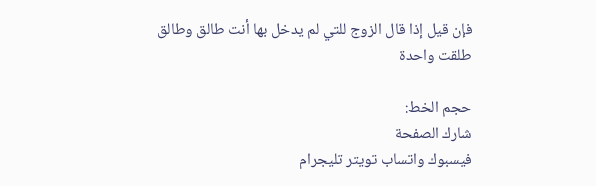فإن قيل إذا قال الزوج للتي لم يدخل بها أنت طالق وطالق طلقت واحدة

حجم الخط:
شارك الصفحة
فيسبوك واتساب تويتر تليجرام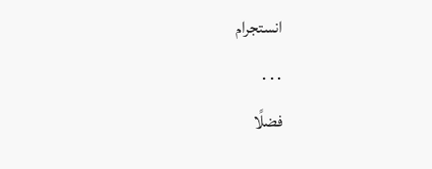انستجرام
. . .
فضلًا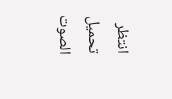انتظر تحميل الصوت